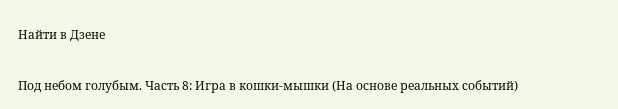Найти в Дзене

Под небом голубым. Часть 8: Игра в кошки-мышки (На основе реальных событий)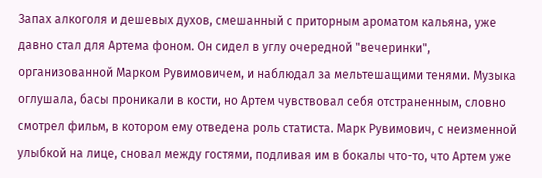Запах алкоголя и дешевых духов, смешанный с приторным ароматом кальяна, уже давно стал для Артема фоном. Он сидел в углу очередной "вечеринки", организованной Марком Рувимовичем, и наблюдал за мельтешащими тенями. Музыка оглушала, басы проникали в кости, но Артем чувствовал себя отстраненным, словно смотрел фильм, в котором ему отведена роль статиста. Марк Рувимович, с неизменной улыбкой на лице, сновал между гостями, подливая им в бокалы что-то, что Артем уже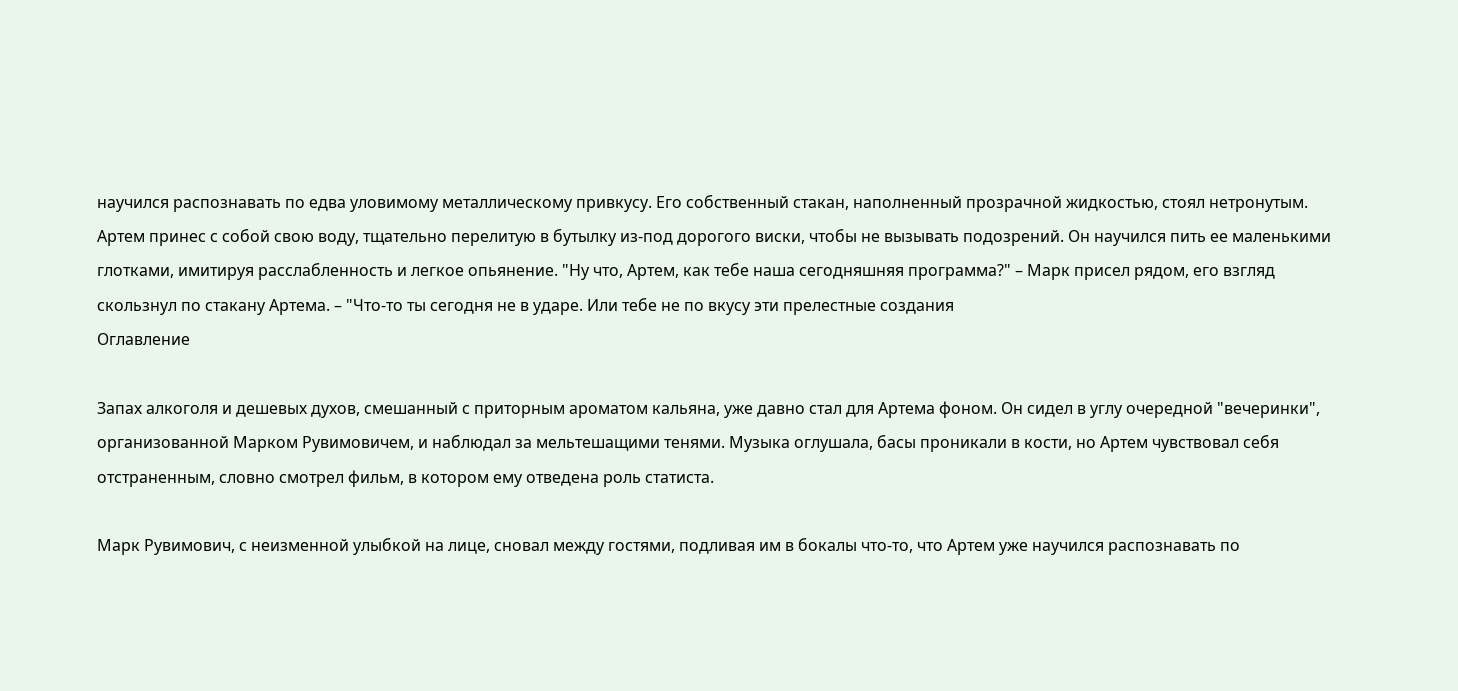научился распознавать по едва уловимому металлическому привкусу. Его собственный стакан, наполненный прозрачной жидкостью, стоял нетронутым. Артем принес с собой свою воду, тщательно перелитую в бутылку из-под дорогого виски, чтобы не вызывать подозрений. Он научился пить ее маленькими глотками, имитируя расслабленность и легкое опьянение. "Ну что, Артем, как тебе наша сегодняшняя программа?" – Марк присел рядом, его взгляд скользнул по стакану Артема. – "Что-то ты сегодня не в ударе. Или тебе не по вкусу эти прелестные создания
Оглавление

Запах алкоголя и дешевых духов, смешанный с приторным ароматом кальяна, уже давно стал для Артема фоном. Он сидел в углу очередной "вечеринки", организованной Марком Рувимовичем, и наблюдал за мельтешащими тенями. Музыка оглушала, басы проникали в кости, но Артем чувствовал себя отстраненным, словно смотрел фильм, в котором ему отведена роль статиста.

Марк Рувимович, с неизменной улыбкой на лице, сновал между гостями, подливая им в бокалы что-то, что Артем уже научился распознавать по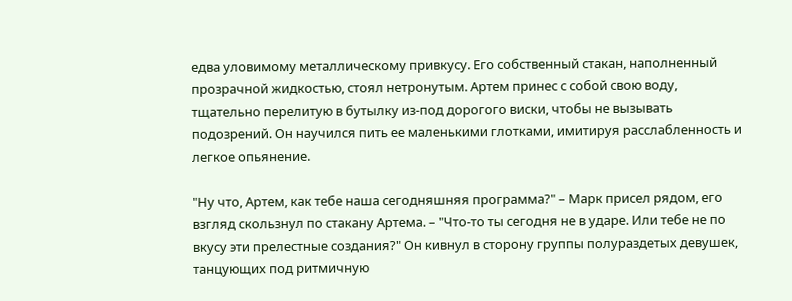едва уловимому металлическому привкусу. Его собственный стакан, наполненный прозрачной жидкостью, стоял нетронутым. Артем принес с собой свою воду, тщательно перелитую в бутылку из-под дорогого виски, чтобы не вызывать подозрений. Он научился пить ее маленькими глотками, имитируя расслабленность и легкое опьянение.

"Ну что, Артем, как тебе наша сегодняшняя программа?" – Марк присел рядом, его взгляд скользнул по стакану Артема. – "Что-то ты сегодня не в ударе. Или тебе не по вкусу эти прелестные создания?" Он кивнул в сторону группы полураздетых девушек, танцующих под ритмичную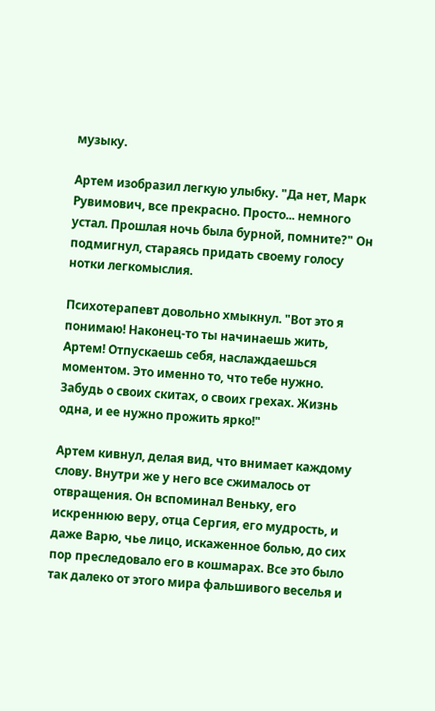музыку.

Артем изобразил легкую улыбку. "Да нет, Марк Рувимович, все прекрасно. Просто... немного устал. Прошлая ночь была бурной, помните?" Он подмигнул, стараясь придать своему голосу нотки легкомыслия.

Психотерапевт довольно хмыкнул. "Вот это я понимаю! Наконец-то ты начинаешь жить, Артем! Отпускаешь себя, наслаждаешься моментом. Это именно то, что тебе нужно. Забудь о своих скитах, о своих грехах. Жизнь одна, и ее нужно прожить ярко!"

Артем кивнул, делая вид, что внимает каждому слову. Внутри же у него все сжималось от отвращения. Он вспоминал Веньку, его искреннюю веру, отца Сергия, его мудрость, и даже Варю, чье лицо, искаженное болью, до сих пор преследовало его в кошмарах. Все это было так далеко от этого мира фальшивого веселья и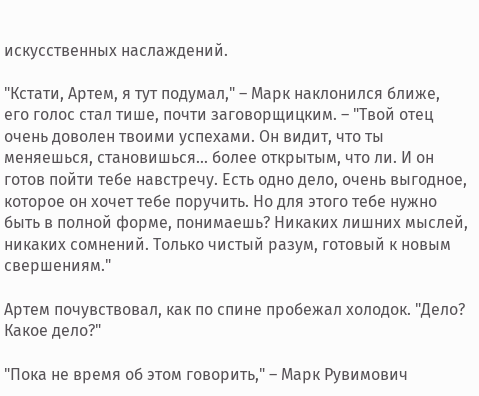искусственных наслаждений.

"Кстати, Артем, я тут подумал," – Марк наклонился ближе, его голос стал тише, почти заговорщицким. – "Твой отец очень доволен твоими успехами. Он видит, что ты меняешься, становишься... более открытым, что ли. И он готов пойти тебе навстречу. Есть одно дело, очень выгодное, которое он хочет тебе поручить. Но для этого тебе нужно быть в полной форме, понимаешь? Никаких лишних мыслей, никаких сомнений. Только чистый разум, готовый к новым свершениям."

Артем почувствовал, как по спине пробежал холодок. "Дело? Какое дело?"

"Пока не время об этом говорить," – Марк Рувимович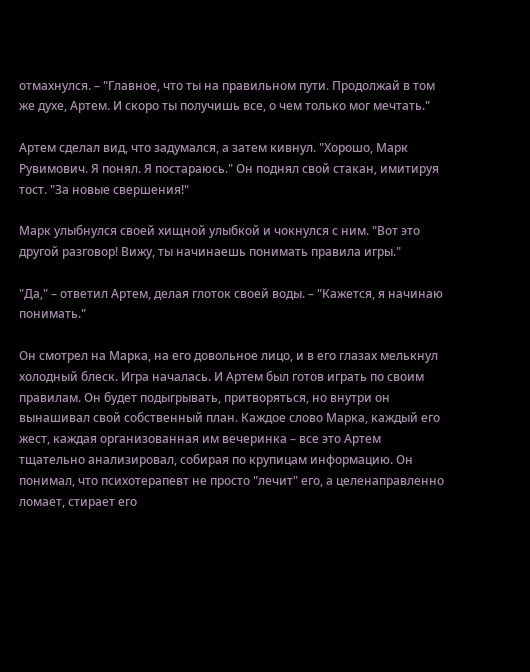отмахнулся. – "Главное, что ты на правильном пути. Продолжай в том же духе, Артем. И скоро ты получишь все, о чем только мог мечтать."

Артем сделал вид, что задумался, а затем кивнул. "Хорошо, Марк Рувимович. Я понял. Я постараюсь." Он поднял свой стакан, имитируя тост. "За новые свершения!"

Марк улыбнулся своей хищной улыбкой и чокнулся с ним. "Вот это другой разговор! Вижу, ты начинаешь понимать правила игры."

"Да," – ответил Артем, делая глоток своей воды. – "Кажется, я начинаю понимать."

Он смотрел на Марка, на его довольное лицо, и в его глазах мелькнул холодный блеск. Игра началась. И Артем был готов играть по своим правилам. Он будет подыгрывать, притворяться, но внутри он вынашивал свой собственный план. Каждое слово Марка, каждый его жест, каждая организованная им вечеринка – все это Артем тщательно анализировал, собирая по крупицам информацию. Он понимал, что психотерапевт не просто "лечит" его, а целенаправленно ломает, стирает его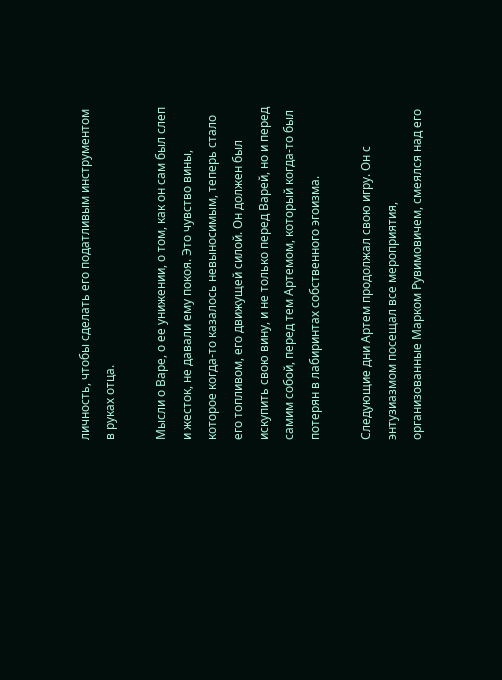личность, чтобы сделать его податливым инструментом в руках отца.

Мысли о Варе, о ее унижении, о том, как он сам был слеп и жесток, не давали ему покоя. Это чувство вины, которое когда-то казалось невыносимым, теперь стало его топливом, его движущей силой. Он должен был искупить свою вину, и не только перед Варей, но и перед самим собой, перед тем Артемом, который когда-то был потерян в лабиринтах собственного эгоизма.

Следующие дни Артем продолжал свою игру. Он с энтузиазмом посещал все мероприятия, организованные Марком Рувимовичем, смеялся над его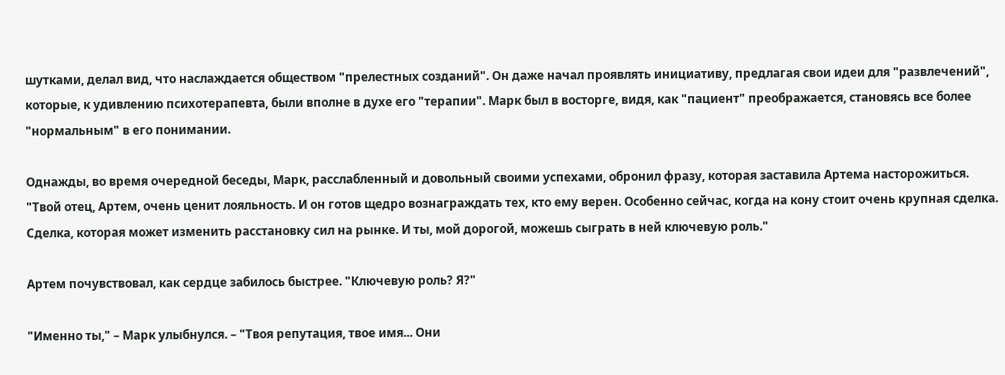шутками, делал вид, что наслаждается обществом "прелестных созданий". Он даже начал проявлять инициативу, предлагая свои идеи для "развлечений", которые, к удивлению психотерапевта, были вполне в духе его "терапии". Марк был в восторге, видя, как "пациент" преображается, становясь все более "нормальным" в его понимании.

Однажды, во время очередной беседы, Марк, расслабленный и довольный своими успехами, обронил фразу, которая заставила Артема насторожиться. "Твой отец, Артем, очень ценит лояльность. И он готов щедро вознаграждать тех, кто ему верен. Особенно сейчас, когда на кону стоит очень крупная сделка. Сделка, которая может изменить расстановку сил на рынке. И ты, мой дорогой, можешь сыграть в ней ключевую роль."

Артем почувствовал, как сердце забилось быстрее. "Ключевую роль? Я?"

"Именно ты," – Марк улыбнулся. – "Твоя репутация, твое имя... Они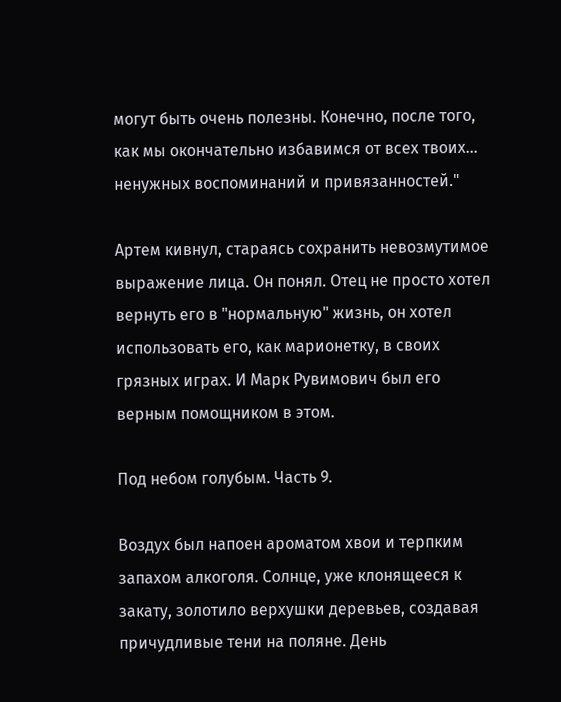могут быть очень полезны. Конечно, после того, как мы окончательно избавимся от всех твоих... ненужных воспоминаний и привязанностей."

Артем кивнул, стараясь сохранить невозмутимое выражение лица. Он понял. Отец не просто хотел вернуть его в "нормальную" жизнь, он хотел использовать его, как марионетку, в своих грязных играх. И Марк Рувимович был его верным помощником в этом.

Под небом голубым. Часть 9.

Воздух был напоен ароматом хвои и терпким запахом алкоголя. Солнце, уже клонящееся к закату, золотило верхушки деревьев, создавая причудливые тени на поляне. День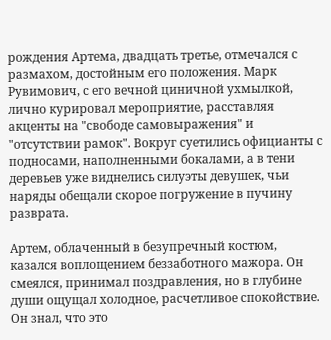рождения Артема, двадцать третье, отмечался с размахом, достойным его положения. Марк Рувимович, с его вечной циничной ухмылкой, лично курировал мероприятие, расставляя акценты на "свободе самовыражения" и "отсутствии рамок". Вокруг суетились официанты с подносами, наполненными бокалами, а в тени деревьев уже виднелись силуэты девушек, чьи наряды обещали скорое погружение в пучину разврата.

Артем, облаченный в безупречный костюм, казался воплощением беззаботного мажора. Он смеялся, принимал поздравления, но в глубине души ощущал холодное, расчетливое спокойствие. Он знал, что это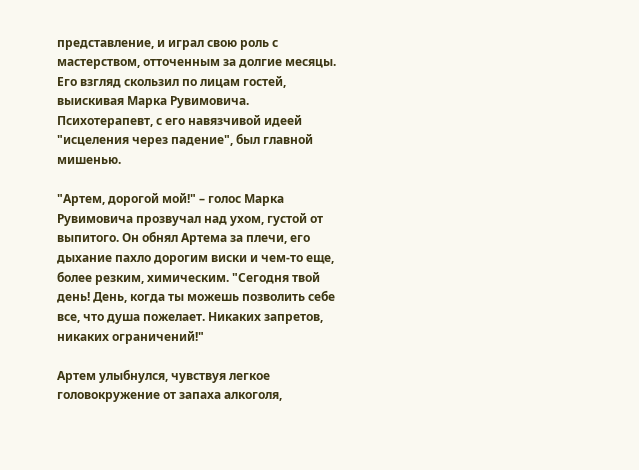представление, и играл свою роль с мастерством, отточенным за долгие месяцы. Его взгляд скользил по лицам гостей, выискивая Марка Рувимовича. Психотерапевт, с его навязчивой идеей "исцеления через падение", был главной мишенью.

"Артем, дорогой мой!" – голос Марка Рувимовича прозвучал над ухом, густой от выпитого. Он обнял Артема за плечи, его дыхание пахло дорогим виски и чем-то еще, более резким, химическим. "Сегодня твой день! День, когда ты можешь позволить себе все, что душа пожелает. Никаких запретов, никаких ограничений!"

Артем улыбнулся, чувствуя легкое головокружение от запаха алкоголя,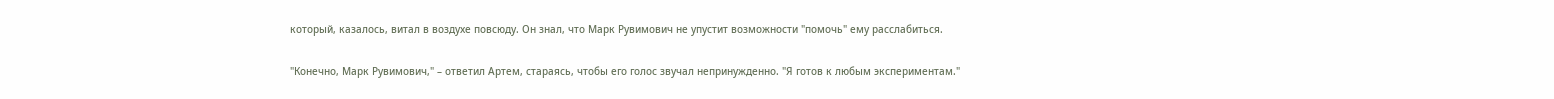который, казалось, витал в воздухе повсюду. Он знал, что Марк Рувимович не упустит возможности "помочь" ему расслабиться.

"Конечно, Марк Рувимович," – ответил Артем, стараясь, чтобы его голос звучал непринужденно. "Я готов к любым экспериментам."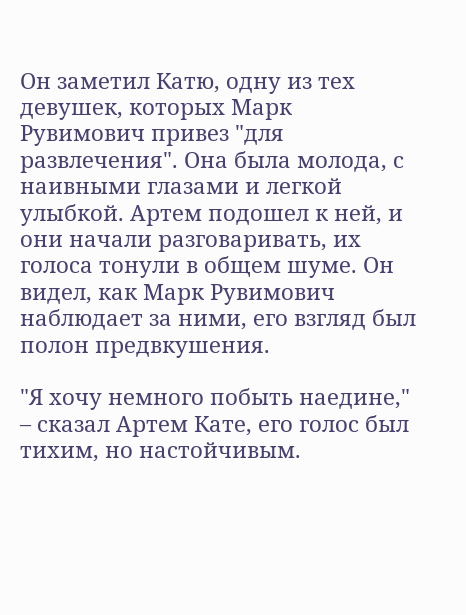Он заметил Катю, одну из тех девушек, которых Марк Рувимович привез "для развлечения". Она была молода, с наивными глазами и легкой улыбкой. Артем подошел к ней, и они начали разговаривать, их голоса тонули в общем шуме. Он видел, как Марк Рувимович наблюдает за ними, его взгляд был полон предвкушения.

"Я хочу немного побыть наедине," – сказал Артем Кате, его голос был тихим, но настойчивым.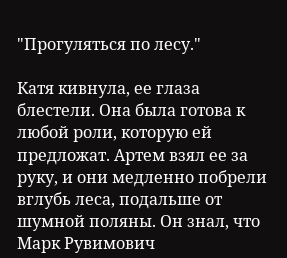"Прогуляться по лесу."

Катя кивнула, ее глаза блестели. Она была готова к любой роли, которую ей предложат. Артем взял ее за руку, и они медленно побрели вглубь леса, подальше от шумной поляны. Он знал, что Марк Рувимович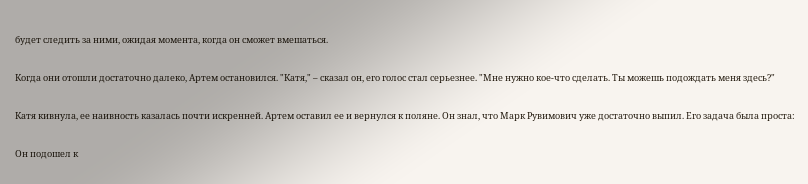будет следить за ними, ожидая момента, когда он сможет вмешаться.

Когда они отошли достаточно далеко, Артем остановился. "Катя," – сказал он, его голос стал серьезнее. "Мне нужно кое-что сделать. Ты можешь подождать меня здесь?"

Катя кивнула, ее наивность казалась почти искренней. Артем оставил ее и вернулся к поляне. Он знал, что Марк Рувимович уже достаточно выпил. Его задача была проста:

Он подошел к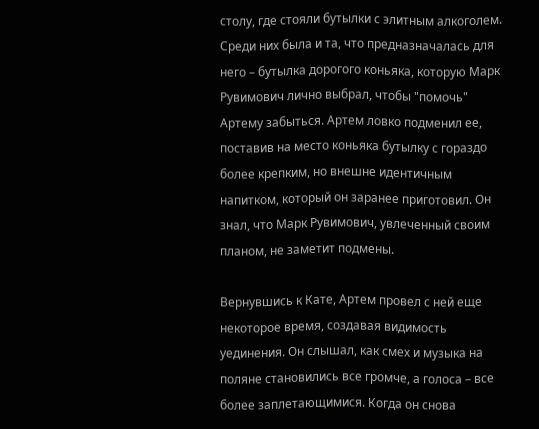столу, где стояли бутылки с элитным алкоголем. Среди них была и та, что предназначалась для него – бутылка дорогого коньяка, которую Марк Рувимович лично выбрал, чтобы "помочь" Артему забыться. Артем ловко подменил ее, поставив на место коньяка бутылку с гораздо более крепким, но внешне идентичным напитком, который он заранее приготовил. Он знал, что Марк Рувимович, увлеченный своим планом, не заметит подмены.

Вернувшись к Кате, Артем провел с ней еще некоторое время, создавая видимость уединения. Он слышал, как смех и музыка на поляне становились все громче, а голоса – все более заплетающимися. Когда он снова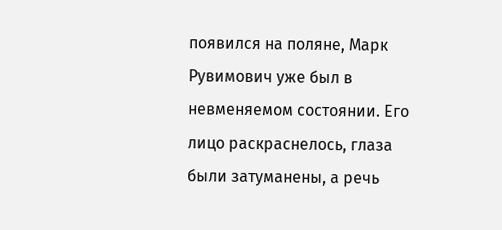появился на поляне, Марк Рувимович уже был в невменяемом состоянии. Его лицо раскраснелось, глаза были затуманены, а речь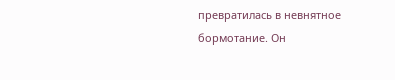превратилась в невнятное бормотание. Он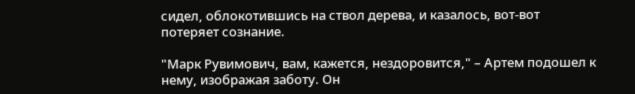сидел, облокотившись на ствол дерева, и казалось, вот-вот потеряет сознание.

"Марк Рувимович, вам, кажется, нездоровится," – Артем подошел к нему, изображая заботу. Он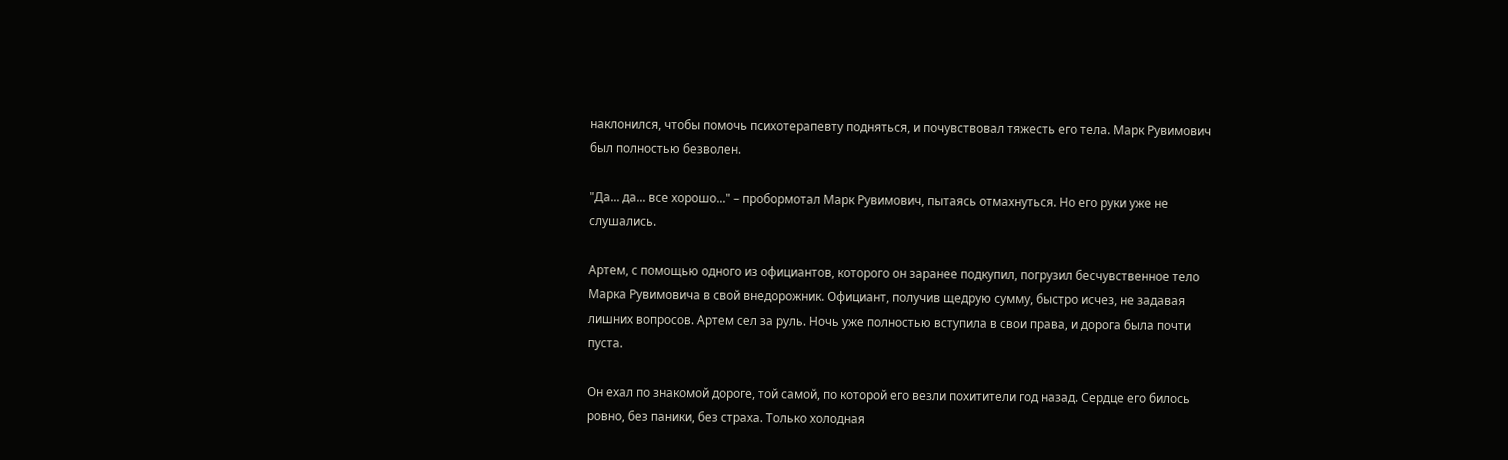наклонился, чтобы помочь психотерапевту подняться, и почувствовал тяжесть его тела. Марк Рувимович был полностью безволен.

"Да... да... все хорошо..." – пробормотал Марк Рувимович, пытаясь отмахнуться. Но его руки уже не слушались.

Артем, с помощью одного из официантов, которого он заранее подкупил, погрузил бесчувственное тело Марка Рувимовича в свой внедорожник. Официант, получив щедрую сумму, быстро исчез, не задавая лишних вопросов. Артем сел за руль. Ночь уже полностью вступила в свои права, и дорога была почти пуста.

Он ехал по знакомой дороге, той самой, по которой его везли похитители год назад. Сердце его билось ровно, без паники, без страха. Только холодная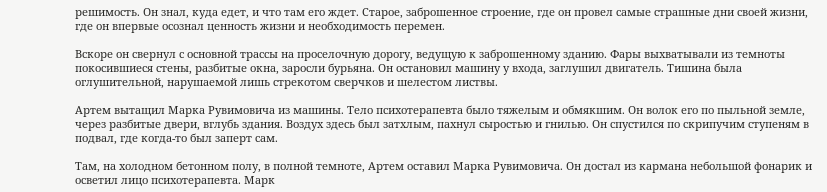решимость. Он знал, куда едет, и что там его ждет. Старое, заброшенное строение, где он провел самые страшные дни своей жизни, где он впервые осознал ценность жизни и необходимость перемен.

Вскоре он свернул с основной трассы на проселочную дорогу, ведущую к заброшенному зданию. Фары выхватывали из темноты покосившиеся стены, разбитые окна, заросли бурьяна. Он остановил машину у входа, заглушил двигатель. Тишина была оглушительной, нарушаемой лишь стрекотом сверчков и шелестом листвы.

Артем вытащил Марка Рувимовича из машины. Тело психотерапевта было тяжелым и обмякшим. Он волок его по пыльной земле, через разбитые двери, вглубь здания. Воздух здесь был затхлым, пахнул сыростью и гнилью. Он спустился по скрипучим ступеням в подвал, где когда-то был заперт сам.

Там, на холодном бетонном полу, в полной темноте, Артем оставил Марка Рувимовича. Он достал из кармана небольшой фонарик и осветил лицо психотерапевта. Марк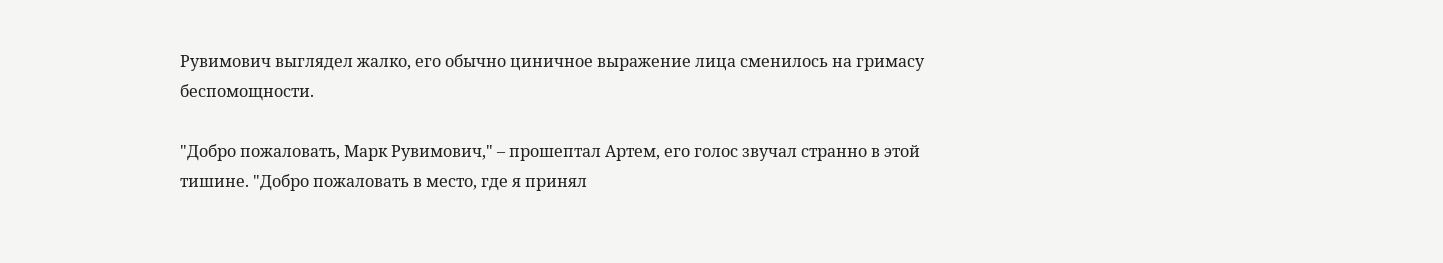Рувимович выглядел жалко, его обычно циничное выражение лица сменилось на гримасу беспомощности.

"Добро пожаловать, Марк Рувимович," – прошептал Артем, его голос звучал странно в этой тишине. "Добро пожаловать в место, где я принял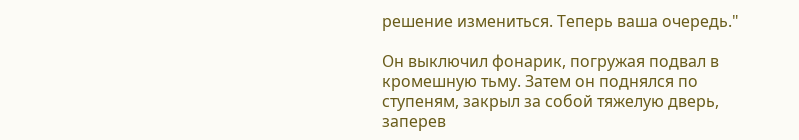решение измениться. Теперь ваша очередь."

Он выключил фонарик, погружая подвал в кромешную тьму. Затем он поднялся по ступеням, закрыл за собой тяжелую дверь, заперев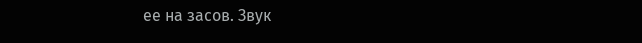ее на засов. Звук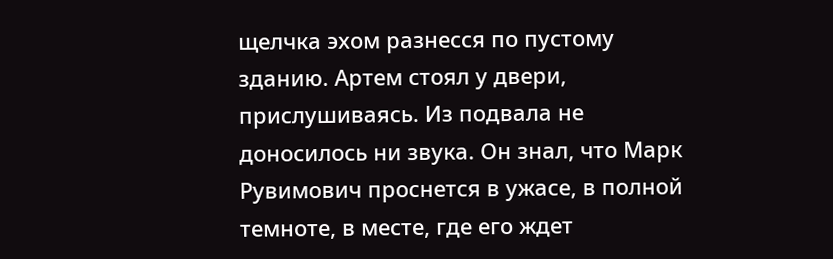щелчка эхом разнесся по пустому зданию. Артем стоял у двери, прислушиваясь. Из подвала не доносилось ни звука. Он знал, что Марк Рувимович проснется в ужасе, в полной темноте, в месте, где его ждет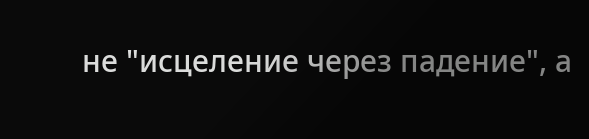не "исцеление через падение", а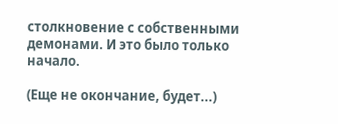столкновение с собственными демонами. И это было только начало.

(Еще не окончание, будет...)